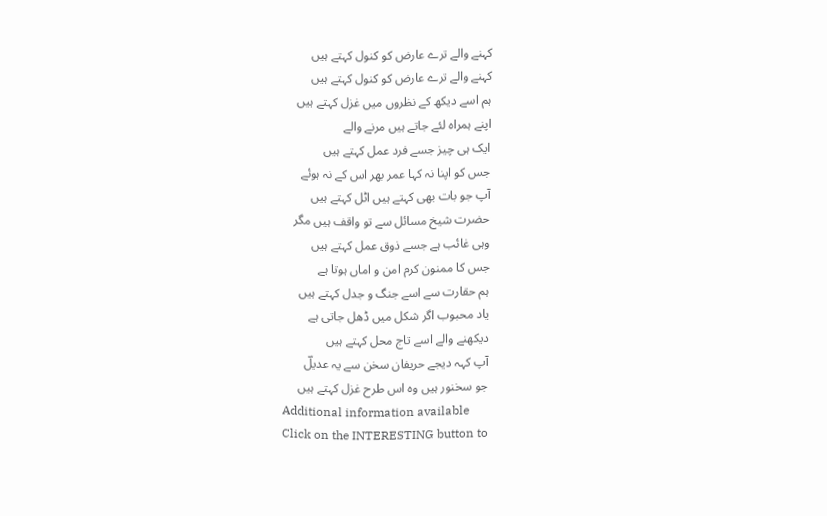کہنے والے ترے عارض کو کنول کہتے ہیں
کہنے والے ترے عارض کو کنول کہتے ہیں
ہم اسے دیکھ کے نظروں میں غزل کہتے ہیں
اپنے ہمراہ لئے جاتے ہیں مرنے والے
ایک ہی چیز جسے فرد عمل کہتے ہیں
جس کو اپنا نہ کہا عمر بھر اس کے نہ ہوئے
آپ جو بات بھی کہتے ہیں اٹل کہتے ہیں
حضرت شیخ مسائل سے تو واقف ہیں مگر
وہی غائب ہے جسے ذوق عمل کہتے ہیں
جس کا ممنون کرم امن و اماں ہوتا ہے
ہم حقارت سے اسے جنگ و جدل کہتے ہیں
یاد محبوب اگر شکل میں ڈھل جاتی ہے
دیکھنے والے اسے تاج محل کہتے ہیں
آپ کہہ دیجے حریفان سخن سے یہ عدیلؔ
جو سخنور ہیں وہ اس طرح غزل کہتے ہیں
Additional information available
Click on the INTERESTING button to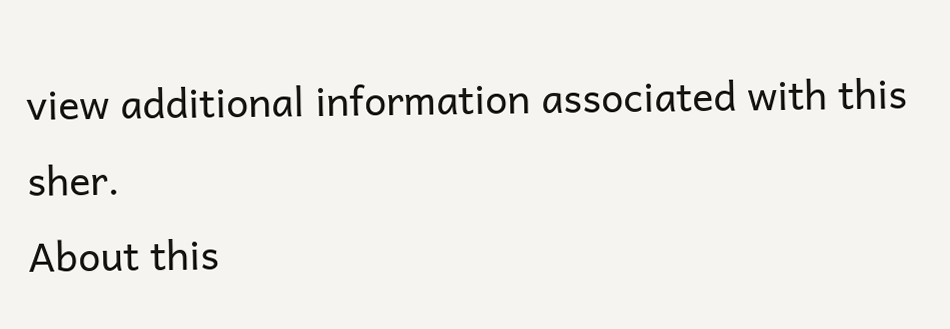view additional information associated with this sher.
About this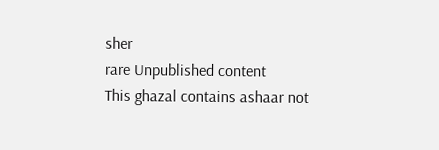sher
rare Unpublished content
This ghazal contains ashaar not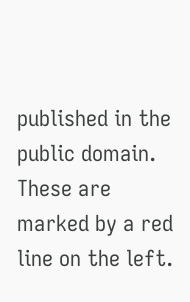published in the public domain. These are marked by a red line on the left.